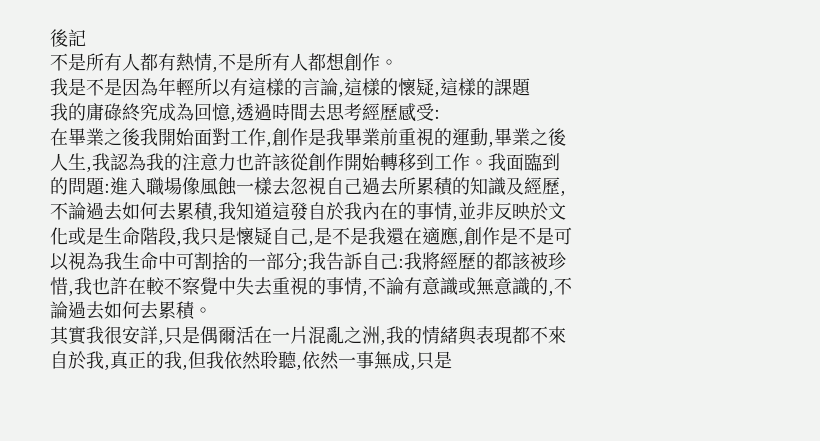後記
不是所有人都有熱情,不是所有人都想創作。
我是不是因為年輕所以有這樣的言論,這樣的懷疑,這樣的課題
我的庸碌終究成為回憶,透過時間去思考經歷感受:
在畢業之後我開始面對工作,創作是我畢業前重視的運動,畢業之後人生,我認為我的注意力也許該從創作開始轉移到工作。我面臨到的問題:進入職場像風蝕一樣去忽視自己過去所累積的知識及經歷,不論過去如何去累積,我知道這發自於我內在的事情,並非反映於文化或是生命階段,我只是懷疑自己,是不是我還在適應,創作是不是可以視為我生命中可割捨的一部分;我告訴自己:我將經歷的都該被珍惜,我也許在較不察覺中失去重視的事情,不論有意識或無意識的,不論過去如何去累積。
其實我很安詳,只是偶爾活在一片混亂之洲,我的情緒與表現都不來自於我,真正的我,但我依然聆聽,依然一事無成,只是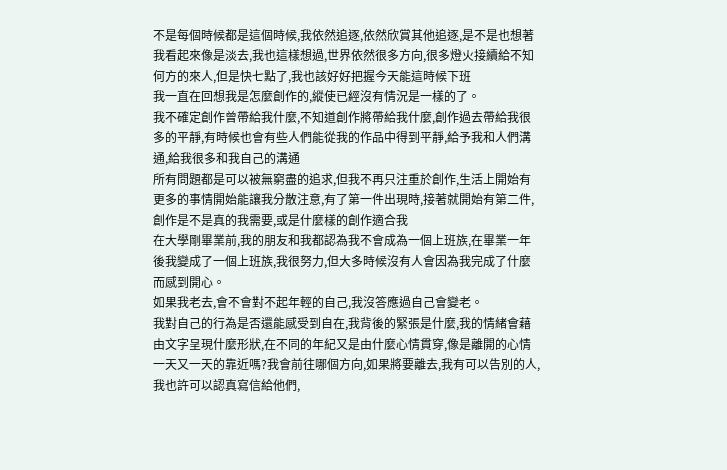不是每個時候都是這個時候,我依然追逐,依然欣賞其他追逐,是不是也想著我看起來像是淡去,我也這樣想過,世界依然很多方向,很多燈火接續給不知何方的來人,但是快七點了,我也該好好把握今天能這時候下班
我一直在回想我是怎麼創作的,縱使已經沒有情況是一樣的了。
我不確定創作曾帶給我什麼,不知道創作將帶給我什麼,創作過去帶給我很多的平靜,有時候也會有些人們能從我的作品中得到平靜,給予我和人們溝通,給我很多和我自己的溝通
所有問題都是可以被無窮盡的追求,但我不再只注重於創作,生活上開始有更多的事情開始能讓我分散注意,有了第一件出現時,接著就開始有第二件,創作是不是真的我需要,或是什麼樣的創作適合我
在大學剛畢業前,我的朋友和我都認為我不會成為一個上班族,在畢業一年後我變成了一個上班族,我很努力,但大多時候沒有人會因為我完成了什麼而感到開心。
如果我老去,會不會對不起年輕的自己,我沒答應過自己會變老。
我對自己的行為是否還能感受到自在,我背後的緊張是什麼,我的情緒會藉由文字呈現什麼形狀,在不同的年紀又是由什麼心情貫穿,像是離開的心情一天又一天的靠近嗎?我會前往哪個方向,如果將要離去,我有可以告別的人,我也許可以認真寫信給他們,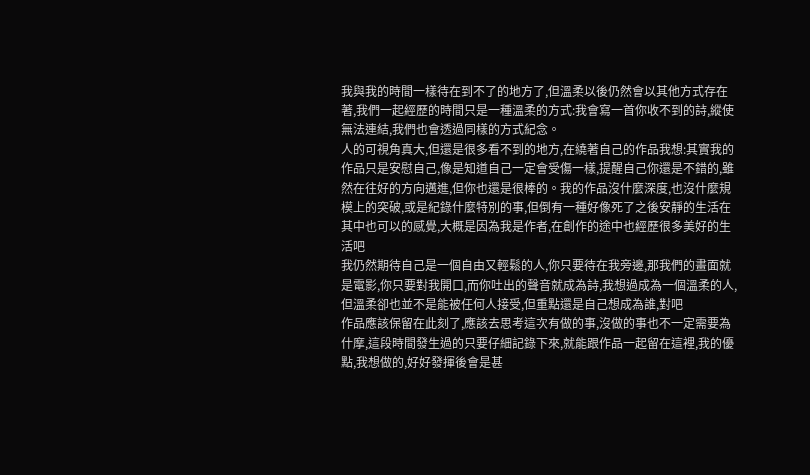我與我的時間一樣待在到不了的地方了,但溫柔以後仍然會以其他方式存在著,我們一起經歷的時間只是一種溫柔的方式:我會寫一首你收不到的詩,縱使無法連結,我們也會透過同樣的方式紀念。
人的可視角真大,但還是很多看不到的地方,在繞著自己的作品我想:其實我的作品只是安慰自己,像是知道自己一定會受傷一樣,提醒自己你還是不錯的,雖然在往好的方向邁進,但你也還是很棒的。我的作品沒什麼深度,也沒什麼規模上的突破,或是紀錄什麼特別的事,但倒有一種好像死了之後安靜的生活在其中也可以的感覺,大概是因為我是作者,在創作的途中也經歷很多美好的生活吧
我仍然期待自己是一個自由又輕鬆的人,你只要待在我旁邊,那我們的畫面就是電影,你只要對我開口,而你吐出的聲音就成為詩,我想過成為一個溫柔的人,但溫柔卻也並不是能被任何人接受,但重點還是自己想成為誰,對吧
作品應該保留在此刻了,應該去思考這次有做的事,沒做的事也不一定需要為什摩,這段時間發生過的只要仔細記錄下來,就能跟作品一起留在這裡,我的優點,我想做的,好好發揮後會是甚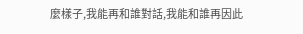麼樣子,我能再和誰對話,我能和誰再因此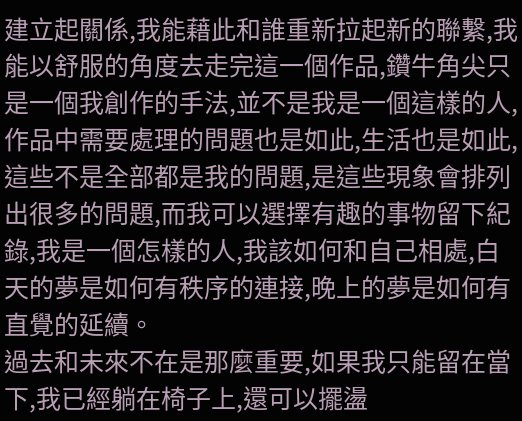建立起關係,我能藉此和誰重新拉起新的聯繫,我能以舒服的角度去走完這一個作品,鑽牛角尖只是一個我創作的手法,並不是我是一個這樣的人,作品中需要處理的問題也是如此,生活也是如此,這些不是全部都是我的問題,是這些現象會排列出很多的問題,而我可以選擇有趣的事物留下紀錄,我是一個怎樣的人,我該如何和自己相處,白天的夢是如何有秩序的連接,晚上的夢是如何有直覺的延續。
過去和未來不在是那麼重要,如果我只能留在當下,我已經躺在椅子上,還可以擺盪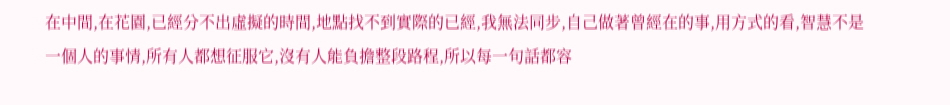在中間,在花園,已經分不出虛擬的時間,地點找不到實際的已經,我無法同步,自己做著曾經在的事,用方式的看,智慧不是一個人的事情,所有人都想征服它,沒有人能負擔整段路程,所以每一句話都容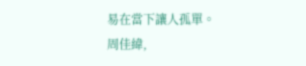易在當下讓人孤單。
周佳緯,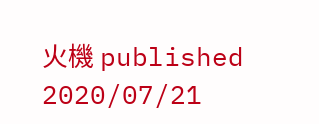火機 published 2020/07/21